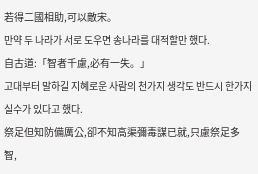若得二國相助,可以敵宋。
만약 두 나라가 서로 도우면 송나라를 대적할만 했다.
自古道:「智者千慮,必有一失。」
고대부터 말하길 지혜로운 사람의 천가지 생각도 반드시 한가지 실수가 있다고 했다.
祭足但知防備厲公,卻不知高渠彌毒謀已就,只慮祭足多智,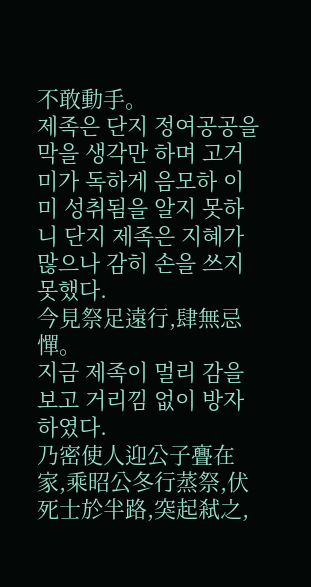不敢動手。
제족은 단지 정여공공을 막을 생각만 하며 고거미가 독하게 음모하 이미 성취됨을 알지 못하니 단지 제족은 지혜가 많으나 감히 손을 쓰지 못했다.
今見祭足遠行,肆無忌憚。
지금 제족이 멀리 감을 보고 거리낌 없이 방자하였다.
乃密使人迎公子亹在家,乘昭公冬行蒸祭,伏死士於半路,突起弒之,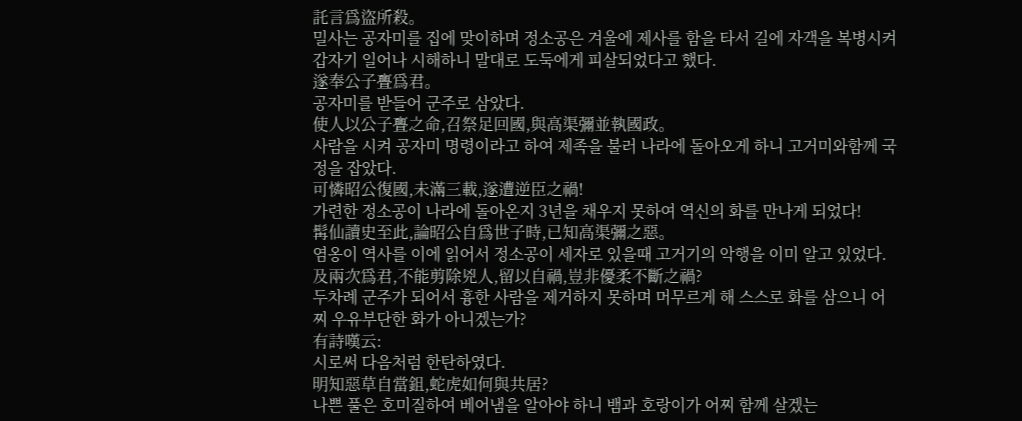託言爲盜所殺。
밀사는 공자미를 집에 맞이하며 정소공은 겨울에 제사를 함을 타서 길에 자객을 복병시켜 갑자기 일어나 시해하니 말대로 도둑에게 피살되었다고 했다.
遂奉公子亹爲君。
공자미를 받들어 군주로 삼았다.
使人以公子亹之命,召祭足回國,與高渠彌並執國政。
사람을 시켜 공자미 명령이라고 하여 제족을 불러 나라에 돌아오게 하니 고거미와함께 국정을 잡았다.
可憐昭公復國,未滿三載,遂遭逆臣之禍!
가련한 정소공이 나라에 돌아온지 3년을 채우지 못하여 역신의 화를 만나게 되었다!
髯仙讀史至此,論昭公自爲世子時,已知高渠彌之惡。
염옹이 역사를 이에 읽어서 정소공이 세자로 있을때 고거기의 악행을 이미 알고 있었다.
及兩次爲君,不能剪除兇人,留以自禍,豈非優柔不斷之禍?
두차례 군주가 되어서 흉한 사람을 제거하지 못하며 머무르게 해 스스로 화를 삼으니 어찌 우유부단한 화가 아니겠는가?
有詩嘆云:
시로써 다음처럼 한탄하였다.
明知惡草自當鉏,蛇虎如何與共居?
나쁜 풀은 호미질하여 베어냄을 알아야 하니 뱀과 호랑이가 어찌 함께 살겠는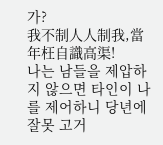가?
我不制人人制我,當年枉自識高渠!
나는 남들을 제압하지 않으면 타인이 나를 제어하니 당년에 잘못 고거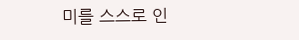미를 스스로 인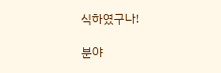식하였구나!

분야